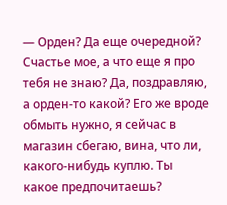— Орден? Да еще очередной? Счастье мое, а что еще я про тебя не знаю? Да, поздравляю, а орден-то какой? Его же вроде обмыть нужно, я сейчас в магазин сбегаю, вина, что ли, какого-нибудь куплю. Ты какое предпочитаешь?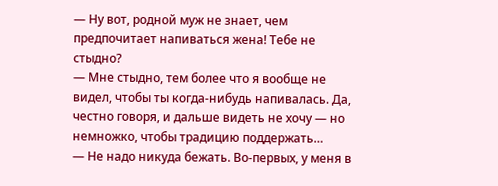— Ну вот, родной муж не знает, чем предпочитает напиваться жена! Тебе не стыдно?
— Мне стыдно, тем более что я вообще не видел, чтобы ты когда-нибудь напивалась. Да, честно говоря, и дальше видеть не хочу — но немножко, чтобы традицию поддержать…
— Не надо никуда бежать. Во-первых, у меня в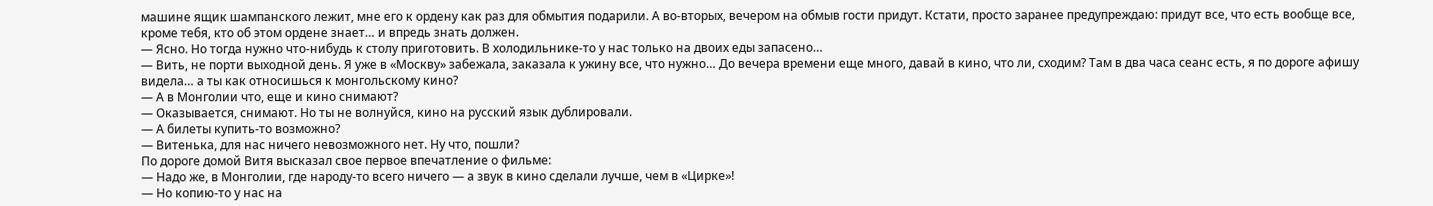машине ящик шампанского лежит, мне его к ордену как раз для обмытия подарили. А во-вторых, вечером на обмыв гости придут. Кстати, просто заранее предупреждаю: придут все, что есть вообще все, кроме тебя, кто об этом ордене знает… и впредь знать должен.
— Ясно. Но тогда нужно что-нибудь к столу приготовить. В холодильнике-то у нас только на двоих еды запасено…
— Вить, не порти выходной день. Я уже в «Москву» забежала, заказала к ужину все, что нужно… До вечера времени еще много, давай в кино, что ли, сходим? Там в два часа сеанс есть, я по дороге афишу видела… а ты как относишься к монгольскому кино?
— А в Монголии что, еще и кино снимают?
— Оказывается, снимают. Но ты не волнуйся, кино на русский язык дублировали.
— А билеты купить-то возможно?
— Витенька, для нас ничего невозможного нет. Ну что, пошли?
По дороге домой Витя высказал свое первое впечатление о фильме:
— Надо же, в Монголии, где народу-то всего ничего — а звук в кино сделали лучше, чем в «Цирке»!
— Но копию-то у нас на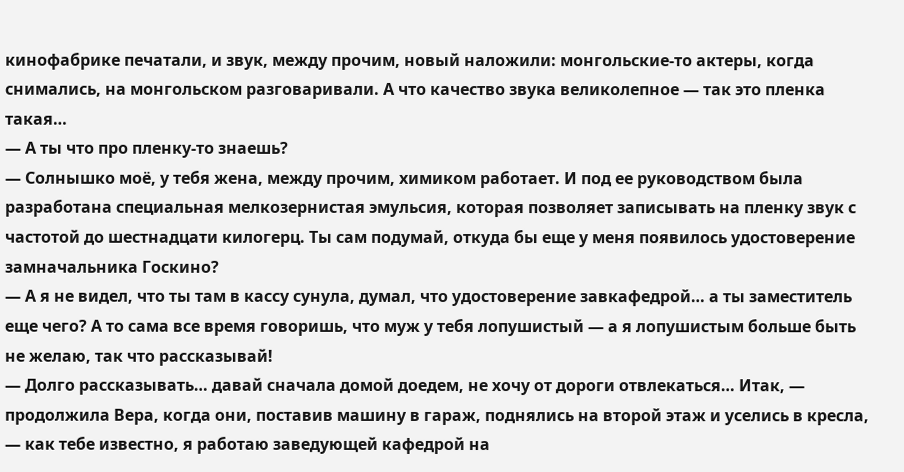кинофабрике печатали, и звук, между прочим, новый наложили: монгольские-то актеры, когда снимались, на монгольском разговаривали. А что качество звука великолепное — так это пленка такая…
— А ты что про пленку-то знаешь?
— Солнышко моё, у тебя жена, между прочим, химиком работает. И под ее руководством была разработана специальная мелкозернистая эмульсия, которая позволяет записывать на пленку звук с частотой до шестнадцати килогерц. Ты сам подумай, откуда бы еще у меня появилось удостоверение замначальника Госкино?
— А я не видел, что ты там в кассу сунула, думал, что удостоверение завкафедрой… а ты заместитель еще чего? А то сама все время говоришь, что муж у тебя лопушистый — а я лопушистым больше быть не желаю, так что рассказывай!
— Долго рассказывать… давай сначала домой доедем, не хочу от дороги отвлекаться… Итак, — продолжила Вера, когда они, поставив машину в гараж, поднялись на второй этаж и уселись в кресла, — как тебе известно, я работаю заведующей кафедрой на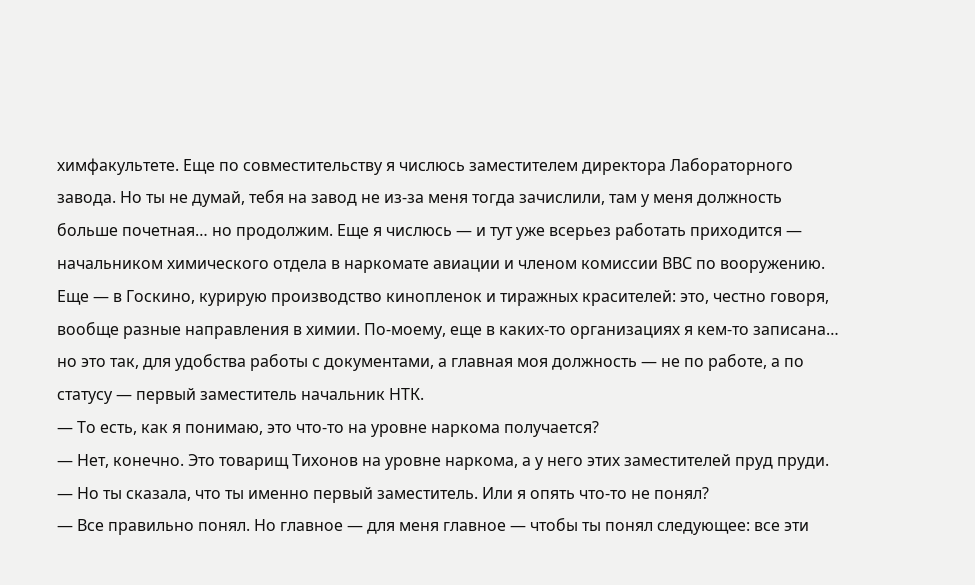химфакультете. Еще по совместительству я числюсь заместителем директора Лабораторного завода. Но ты не думай, тебя на завод не из-за меня тогда зачислили, там у меня должность больше почетная… но продолжим. Еще я числюсь — и тут уже всерьез работать приходится — начальником химического отдела в наркомате авиации и членом комиссии ВВС по вооружению. Еще — в Госкино, курирую производство кинопленок и тиражных красителей: это, честно говоря, вообще разные направления в химии. По-моему, еще в каких-то организациях я кем-то записана… но это так, для удобства работы с документами, а главная моя должность — не по работе, а по статусу — первый заместитель начальник НТК.
— То есть, как я понимаю, это что-то на уровне наркома получается?
— Нет, конечно. Это товарищ Тихонов на уровне наркома, а у него этих заместителей пруд пруди.
— Но ты сказала, что ты именно первый заместитель. Или я опять что-то не понял?
— Все правильно понял. Но главное — для меня главное — чтобы ты понял следующее: все эти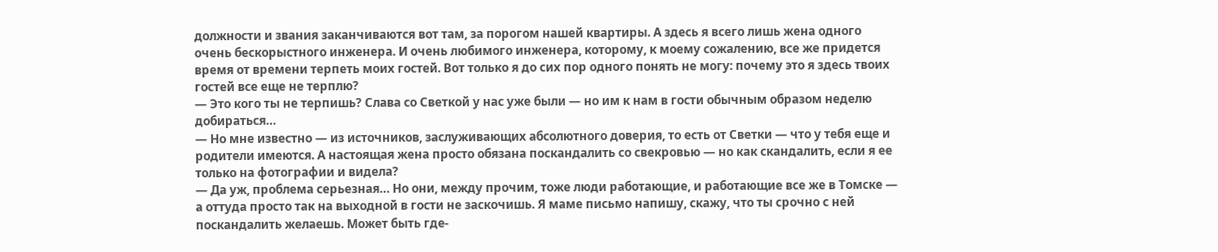должности и звания заканчиваются вот там, за порогом нашей квартиры. А здесь я всего лишь жена одного очень бескорыстного инженера. И очень любимого инженера, которому, к моему сожалению, все же придется время от времени терпеть моих гостей. Вот только я до сих пор одного понять не могу: почему это я здесь твоих гостей все еще не терплю?
— Это кого ты не терпишь? Слава со Светкой у нас уже были — но им к нам в гости обычным образом неделю добираться…
— Но мне известно — из источников, заслуживающих абсолютного доверия, то есть от Светки — что у тебя еще и родители имеются. А настоящая жена просто обязана поскандалить со свекровью — но как скандалить, если я ее только на фотографии и видела?
— Да уж, проблема серьезная… Но они, между прочим, тоже люди работающие, и работающие все же в Томске — а оттуда просто так на выходной в гости не заскочишь. Я маме письмо напишу, скажу, что ты срочно с ней поскандалить желаешь. Может быть где-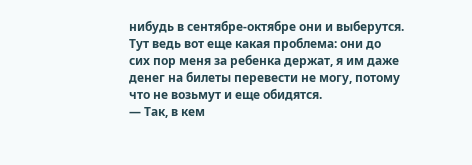нибудь в сентябре-октябре они и выберутся. Тут ведь вот еще какая проблема: они до сих пор меня за ребенка держат, я им даже денег на билеты перевести не могу, потому что не возьмут и еще обидятся.
— Так, в кем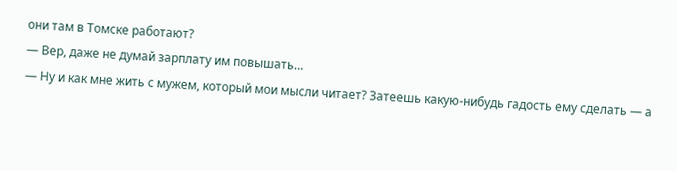они там в Томске работают?
— Вер, даже не думай зарплату им повышать…
— Ну и как мне жить с мужем, который мои мысли читает? Затеешь какую-нибудь гадость ему сделать — а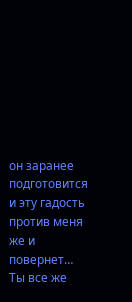он заранее подготовится и эту гадость против меня же и повернет… Ты все же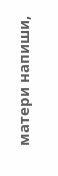матери напиши,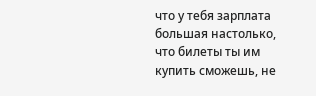что у тебя зарплата большая настолько, что билеты ты им купить сможешь, не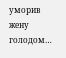уморив жену голодом…